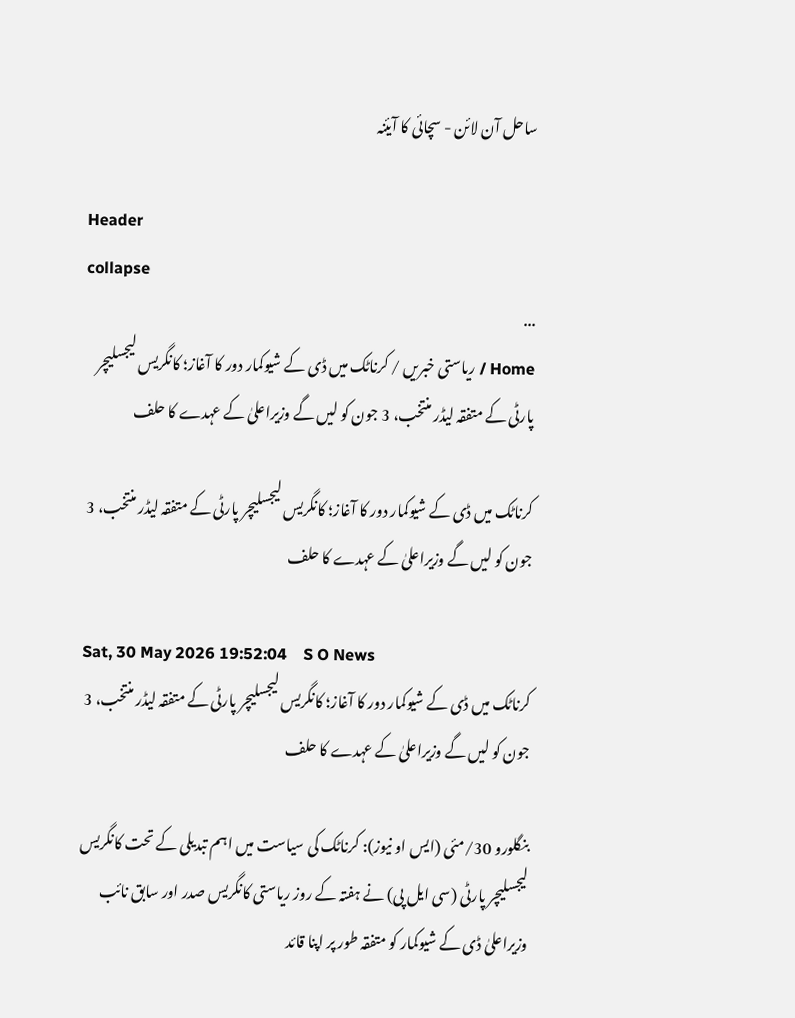ساحل آن لائن - سچائی کا آیئنہ

Header
collapse
...
Home / ریاستی خبریں / کرناٹک میں ڈی کے شیوکمار دور کا آغاز؛ کانگریس لیجسلیچر پارٹی کے متفقہ لیڈر منتخب، 3 جون کو لیں گے وزیراعلیٰ کے عہدے کا حلف

کرناٹک میں ڈی کے شیوکمار دور کا آغاز؛ کانگریس لیجسلیچر پارٹی کے متفقہ لیڈر منتخب، 3 جون کو لیں گے وزیراعلیٰ کے عہدے کا حلف

Sat, 30 May 2026 19:52:04    S O News
کرناٹک میں ڈی کے شیوکمار دور کا آغاز؛ کانگریس لیجسلیچر پارٹی کے متفقہ لیڈر منتخب، 3 جون کو لیں گے وزیراعلیٰ کے عہدے کا حلف

بنگلورو 30/مئی (ایس او نیوز): کرناٹک کی سیاست میں اہم تبدیلی کے تحت کانگریس لیجسلیچر پارٹی (سی ایل پی) نے ہفتہ کے روز ریاستی کانگریس صدر اور سابق نائب وزیراعلیٰ ڈی کے شیوکمار کو متفقہ طور پر اپنا قائد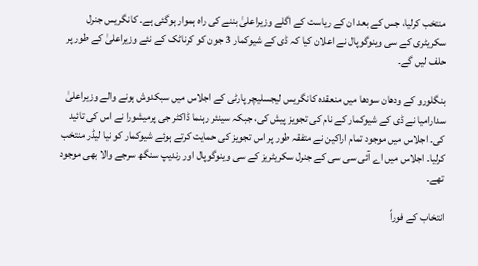منتخب کرلیا، جس کے بعد ان کے ریاست کے اگلے وزیراعلیٰ بننے کی راہ ہموار ہوگئی ہے۔ کانگریس جنرل سکریٹری کے سی وینوگوپال نے اعلان کیا کہ ڈی کے شیوکمار 3 جون کو کرناٹک کے نئے وزیراعلیٰ کے طور پر حلف لیں گے۔

بنگلورو کے ودھان سودھا میں منعقدہ کانگریس لیجسلیچر پارٹی کے اجلاس میں سبکدوش ہونے والے وزیراعلیٰ سدارامیا نے ڈی کے شیوکمار کے نام کی تجویز پیش کی، جبکہ سینئر رہنما ڈاکٹر جی پرمیشورا نے اس کی تائید کی۔ اجلاس میں موجود تمام اراکین نے متفقہ طور پر اس تجویز کی حمایت کرتے ہوئے شیوکمار کو نیا لیڈر منتخب کرلیا۔ اجلاس میں اے آئی سی سی کے جنرل سکریٹریز کے سی وینوگوپال اور رندیپ سنگھ سرجے والا بھی موجود تھے۔

انتخاب کے فوراً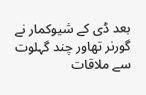بعد ڈی کے شیوکمار نے گورنر تھاور چند گہلوت سے ملاقات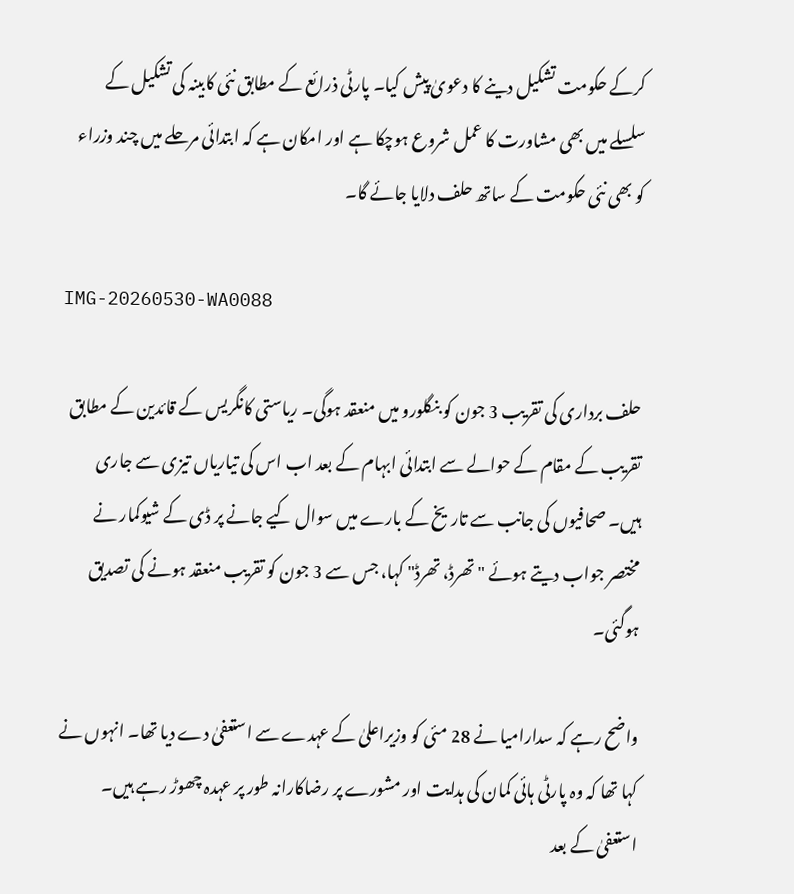کرکے حکومت تشکیل دینے کا دعویٰ پیش کیا۔ پارٹی ذرائع کے مطابق نئی کابینہ کی تشکیل کے سلسلے میں بھی مشاورت کا عمل شروع ہوچکا ہے اور امکان ہے کہ ابتدائی مرحلے میں چند وزراء کو بھی نئی حکومت کے ساتھ حلف دلایا جائے گا۔

IMG-20260530-WA0088

حلف برداری کی تقریب 3 جون کو بنگلورو میں منعقد ہوگی۔ ریاستی کانگریس کے قائدین کے مطابق تقریب کے مقام کے حوالے سے ابتدائی ابہام کے بعد اب اس کی تیاریاں تیزی سے جاری ہیں۔ صحافیوں کی جانب سے تاریخ کے بارے میں سوال کیے جانے پر ڈی کے شیوکمار نے مختصر جواب دیتے ہوئے "تھرڈ، تھرڈ" کہا، جس سے 3 جون کو تقریب منعقد ہونے کی تصدیق ہوگئی۔

واضح رہے کہ سدارامیا نے 28 مئی کو وزیراعلیٰ کے عہدے سے استعفیٰ دے دیا تھا۔ انہوں نے کہا تھا کہ وہ پارٹی ہائی کمان کی ہدایت اور مشورے پر رضاکارانہ طور پر عہدہ چھوڑ رہے ہیں۔ استعفیٰ کے بعد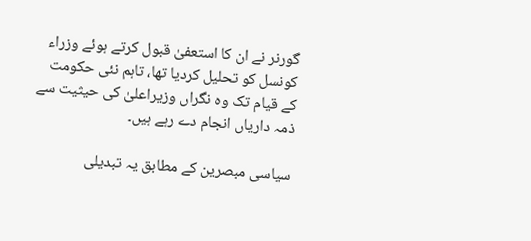گورنر نے ان کا استعفیٰ قبول کرتے ہوئے وزراء کونسل کو تحلیل کردیا تھا، تاہم نئی حکومت کے قیام تک وہ نگراں وزیراعلیٰ کی حیثیت سے ذمہ داریاں انجام دے رہے ہیں۔

سیاسی مبصرین کے مطابق یہ تبدیلی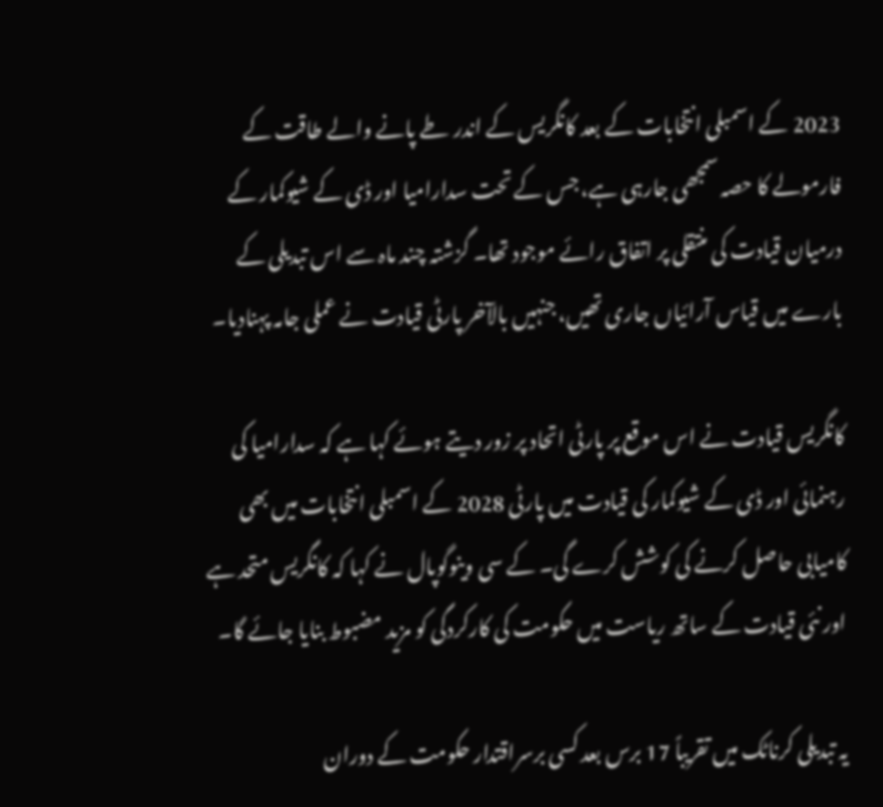2023 کے اسمبلی انتخابات کے بعد کانگریس کے اندر طے پانے والے طاقت کے فارمولے کا حصہ سمجھی جارہی ہے، جس کے تحت سدارامیا اور ڈی کے شیوکمار کے درمیان قیادت کی منتقلی پر اتفاق رائے موجود تھا۔ گزشتہ چند ماہ سے اس تبدیلی کے بارے میں قیاس آرائیاں جاری تھیں، جنہیں بالآخر پارٹی قیادت نے عملی جامہ پہنادیا۔

کانگریس قیادت نے اس موقع پر پارٹی اتحاد پر زور دیتے ہوئے کہا ہے کہ سدارامیا کی رہنمائی اور ڈی کے شیوکمار کی قیادت میں پارٹی 2028 کے اسمبلی انتخابات میں بھی کامیابی حاصل کرنے کی کوشش کرے گی۔ کے سی وینوگوپال نے کہا کہ کانگریس متحد ہے اور نئی قیادت کے ساتھ ریاست میں حکومت کی کارکردگی کو مزید مضبوط بنایا جائے گا۔

یہ تبدیلی کرناٹک میں تقریباً 17 برس بعد کسی برسراقتدار حکومت کے دوران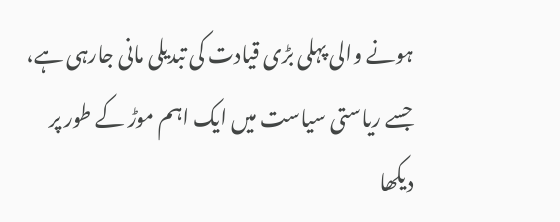ہونے والی پہلی بڑی قیادت کی تبدیلی مانی جارہی ہے، جسے ریاستی سیاست میں ایک اہم موڑ کے طور پر دیکھا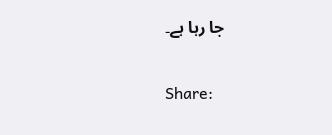جا رہا ہے۔


Share: